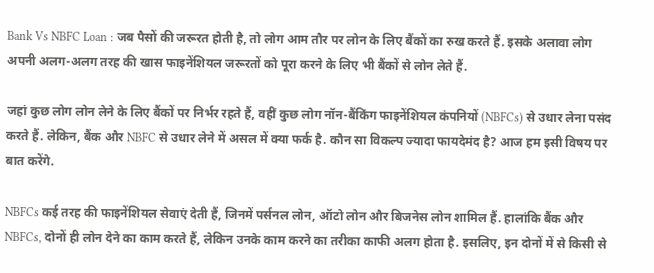Bank Vs NBFC Loan : जब पैसों की जरूरत होती है, तो लोग आम तौर पर लोन के लिए बैंकों का रुख करते हैं. इसके अलावा लोग अपनी अलग-अलग तरह की खास फाइनेंशियल जरूरतों को पूरा करने के लिए भी बैंकों से लोन लेते हैं.

जहां कुछ लोग लोन लेने के लिए बैंकों पर निर्भर रहते हैं, वहीं कुछ लोग नॉन-बैंकिंग फाइनेंशियल कंपनियों (NBFCs) से उधार लेना पसंद करते हैं. लेकिन, बैंक और NBFC से उधार लेने में असल में क्या फर्क है. कौन सा विकल्प ज्यादा फायदेमंद है? आज हम इसी विषय पर बात करेंगे.

NBFCs कई तरह की फाइनेंशियल सेवाएं देती हैं, जिनमें पर्सनल लोन, ऑटो लोन और बिजनेस लोन शामिल हैं. हालांकि बैंक और NBFCs, दोनों ही लोन देने का काम करते हैं, लेकिन उनके काम करने का तरीका काफी अलग होता है. इसलिए, इन दोनों में से किसी से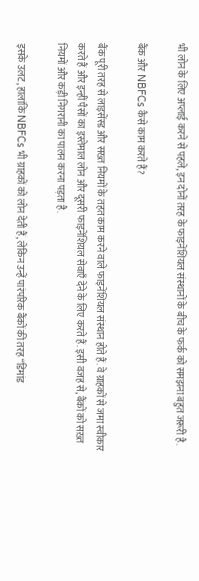भी लोन के लिए अप्लाई करने से पहले, इन दोनों तरह के फाइनेंशियल संस्थानों के बीच के फर्क को समझना बहुत जरूरी है.

बैंक और NBFCs कैसे काम करते हैं?

बैंक पूरी तरह से लाइसेंस्ड और सख्त नियमों के तहत काम करने वाले फाइनेंशियल संस्थान होते हैं. वे ग्राहकों से जमा स्वीकार करते हैं और इन्हीं पैसों का इस्तेमाल लोन और दूसरी फाइनेंशियल सेवाएँ देने के लिए करते हैं. इसी वजह से, बैंकों को सख़्त नियमों और कड़ी निगरानी का पालन करना पड़ता है.

इसके उलट, हालांकि NBFCs भी ग्राहकों को लोन देती हैं, लेकिन उन्हें पारंपरिक बैंकों की तरह “डिमांड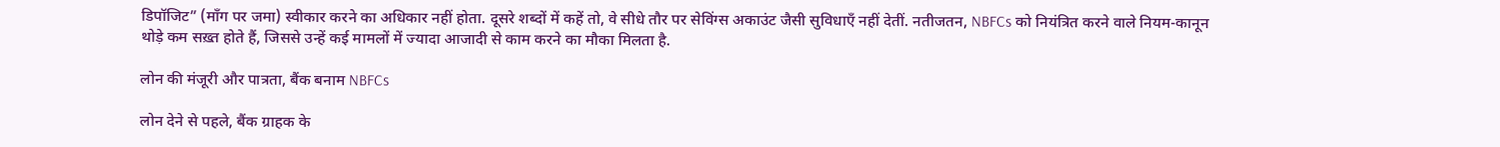डिपॉजिट” (माँग पर जमा) स्वीकार करने का अधिकार नहीं होता. दूसरे शब्दों में कहें तो, वे सीधे तौर पर सेविंग्स अकाउंट जैसी सुविधाएँ नहीं देतीं. नतीजतन, NBFCs को नियंत्रित करने वाले नियम-कानून थोड़े कम सख़्त होते हैं, जिससे उन्हें कई मामलों में ज्यादा आजादी से काम करने का मौका मिलता है.

लोन की मंजूरी और पात्रता, बैंक बनाम NBFCs

लोन देने से पहले, बैंक ग्राहक के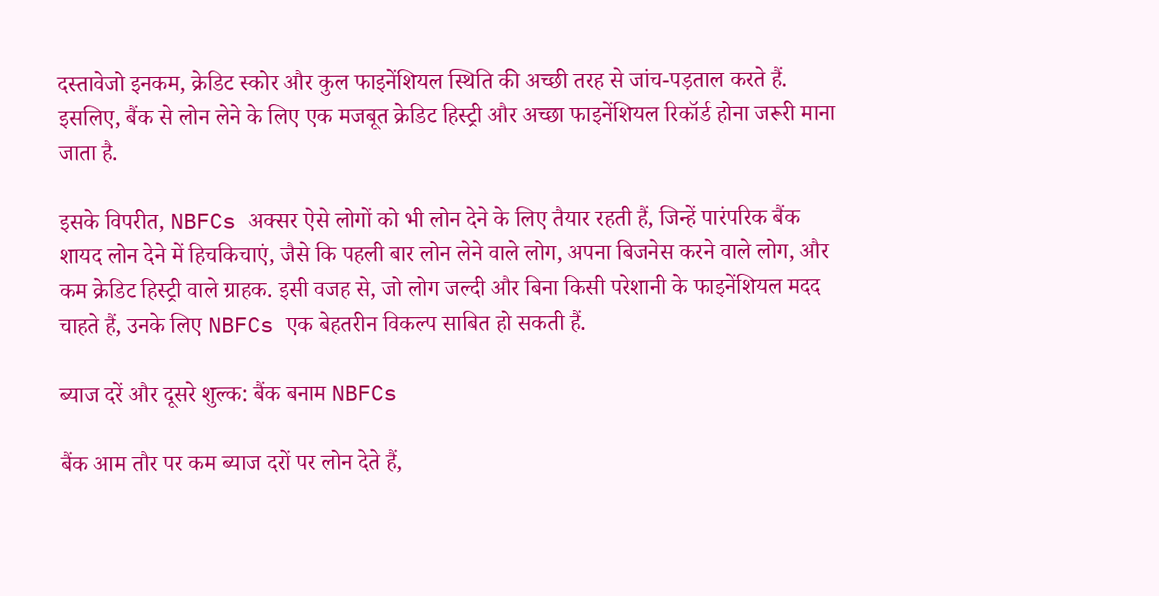दस्तावेजो इनकम, क्रेडिट स्कोर और कुल फाइनेंशियल स्थिति की अच्छी तरह से जांच-पड़ताल करते हैं. इसलिए, बैंक से लोन लेने के लिए एक मजबूत क्रेडिट हिस्ट्री और अच्छा फाइनेंशियल रिकॉर्ड होना जरूरी माना जाता है.

इसके विपरीत, NBFCs अक्सर ऐसे लोगों को भी लोन देने के लिए तैयार रहती हैं, जिन्हें पारंपरिक बैंक शायद लोन देने में हिचकिचाएं, जैसे कि पहली बार लोन लेने वाले लोग, अपना बिजनेस करने वाले लोग, और कम क्रेडिट हिस्ट्री वाले ग्राहक. इसी वजह से, जो लोग जल्दी और बिना किसी परेशानी के फाइनेंशियल मदद चाहते हैं, उनके लिए NBFCs एक बेहतरीन विकल्प साबित हो सकती हैं.

ब्याज दरें और दूसरे शुल्क: बैंक बनाम NBFCs

बैंक आम तौर पर कम ब्याज दरों पर लोन देते हैं,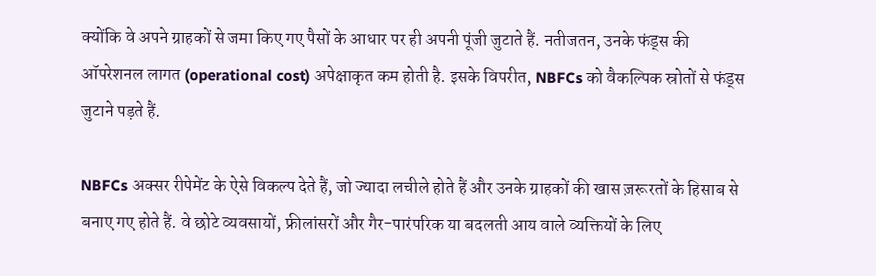क्योंकि वे अपने ग्राहकों से जमा किए गए पैसों के आधार पर ही अपनी पूंजी जुटाते हैं. नतीजतन, उनके फंड्स की ऑपरेशनल लागत (operational cost) अपेक्षाकृत कम होती है. इसके विपरीत, NBFCs को वैकल्पिक स्रोतों से फंड्स जुटाने पड़ते हैं.

NBFCs अक्सर रीपेमेंट के ऐसे विकल्प देते हैं, जो ज्यादा लचीले होते हैं और उनके ग्राहकों की खास ज़रूरतों के हिसाब से बनाए गए होते हैं. वे छोटे व्यवसायों, फ्रीलांसरों और गैर-पारंपरिक या बदलती आय वाले व्यक्तियों के लिए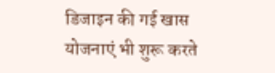डिजाइन की गई खास योजनाएं भी शुरू करते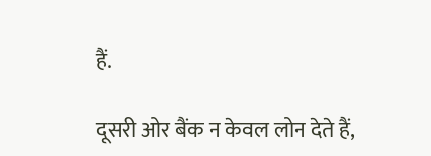हैं.

दूसरी ओर बैंक न केवल लोन देते हैं,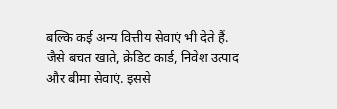बल्कि कई अन्य वित्तीय सेवाएं भी देते हैं. जैसे बचत खाते, क्रेडिट कार्ड, निवेश उत्पाद और बीमा सेवाएं. इससे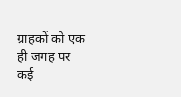ग्राहकों को एक ही जगह पर कई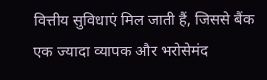वित्तीय सुविधाएं मिल जाती हैं, जिससे बैंक एक ज्यादा व्यापक और भरोसेमंद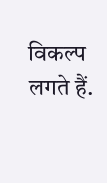विकल्प लगते हैं.